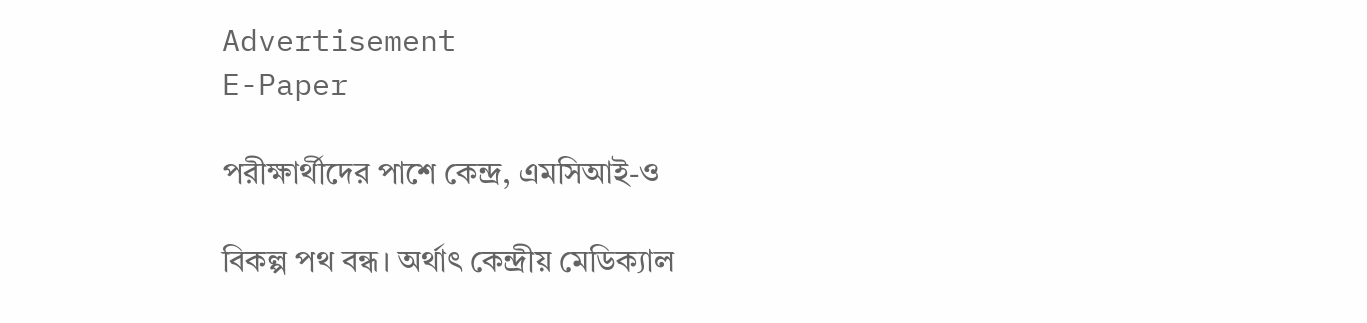Advertisement
E-Paper

পরীক্ষার্থীদের পাশে কেন্দ্র, এমসিআই-ও

বিকল্প পথ বন্ধ। অর্থাৎ কেন্দ্রীয় মেডিক্যাল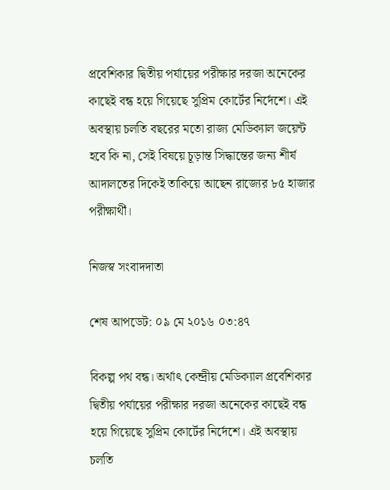প্রবেশিকার দ্বিতীয় পর্যায়ের পরীক্ষার দরজা অনেকের কাছেই বন্ধ হয়ে গিয়েছে সুপ্রিম কোর্টের নির্দেশে। এই অবস্থায় চলতি বছরের মতো রাজ্য মেডিক্যাল জয়েন্ট হবে কি না, সেই বিষয়ে চূড়ান্ত সিদ্ধান্তের জন্য শীর্ষ আদালতের দিকেই তাকিয়ে আছেন রাজ্যের ৮৫ হাজার পরীক্ষার্থী।

নিজস্ব সংবাদদাতা

শেষ আপডেট: ০৯ মে ২০১৬ ০৩:৪৭

বিকল্প পথ বন্ধ। অর্থাৎ কেন্দ্রীয় মেডিক্যাল প্রবেশিকার দ্বিতীয় পর্যায়ের পরীক্ষার দরজা অনেকের কাছেই বন্ধ হয়ে গিয়েছে সুপ্রিম কোর্টের নির্দেশে। এই অবস্থায় চলতি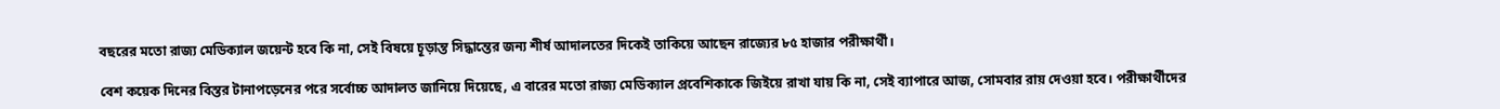বছরের মতো রাজ্য মেডিক্যাল জয়েন্ট হবে কি না, সেই বিষয়ে চূড়ান্ত সিদ্ধান্তের জন্য শীর্ষ আদালতের দিকেই তাকিয়ে আছেন রাজ্যের ৮৫ হাজার পরীক্ষার্থী।

বেশ কয়েক দিনের বিস্তর টানাপড়েনের পরে সর্বোচ্চ আদালত জানিয়ে দিয়েছে, এ বারের মতো রাজ্য মেডিক্যাল প্রবেশিকাকে জিইয়ে রাখা যায় কি না, সেই ব্যাপারে আজ, সোমবার রায় দেওয়া হবে। পরীক্ষার্থীদের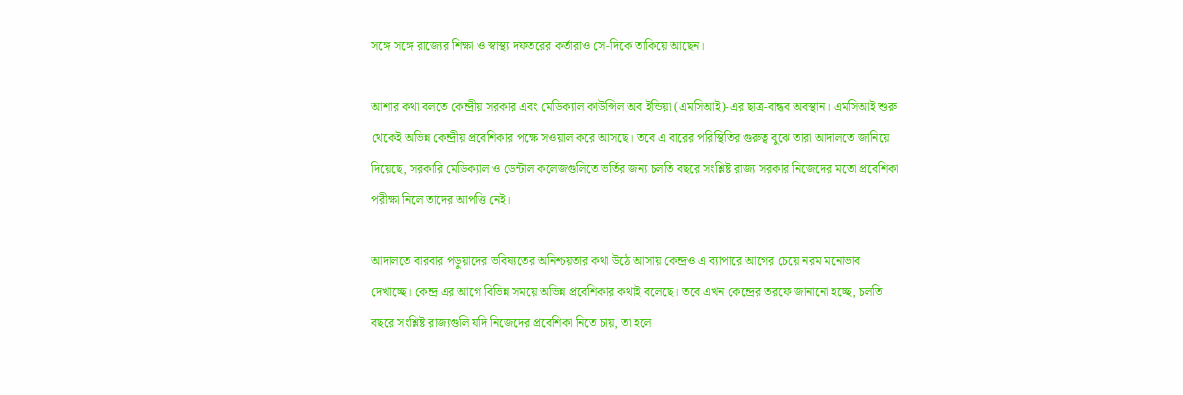সঙ্গে সঙ্গে রাজ্যের শিক্ষা ও স্বাস্থ্য দফতরের কর্তারাও সে-দিকে তাকিয়ে আছেন।

আশার কথা বলতে কেন্দ্রীয় সরকার এবং মেডিক্যাল কাউন্সিল অব ইন্ডিয়া (এমসিআই)-এর ছাত্র-বান্ধব অবস্থান। এমসিআই শুরু থেকেই অভিন্ন কেন্দ্রীয় প্রবেশিকার পক্ষে সওয়াল করে আসছে। তবে এ বারের পরিস্থিতির গুরুত্ব বুঝে তারা আদালতে জানিয়ে দিয়েছে, সরকারি মেডিক্যাল ও ডেন্টাল কলেজগুলিতে ভর্তির জন্য চলতি বছরে সংশ্লিষ্ট রাজ্য সরকার নিজেদের মতো প্রবেশিকা পরীক্ষা নিলে তাদের আপত্তি নেই।

আদালতে বারবার পড়ুয়াদের ভবিষ্যতের অনিশ্চয়তার কথা উঠে আসায় কেন্দ্রও এ ব্যাপারে আগের চেয়ে নরম মনোভাব দেখাচ্ছে। কেন্দ্র এর আগে বিভিন্ন সময়ে অভিন্ন প্রবেশিকার কথাই বলেছে। তবে এখন কেন্দ্রের তরফে জানানো হচ্ছে, চলতি বছরে সংশ্লিষ্ট রাজ্যগুলি যদি নিজেদের প্রবেশিকা নিতে চায়, তা হলে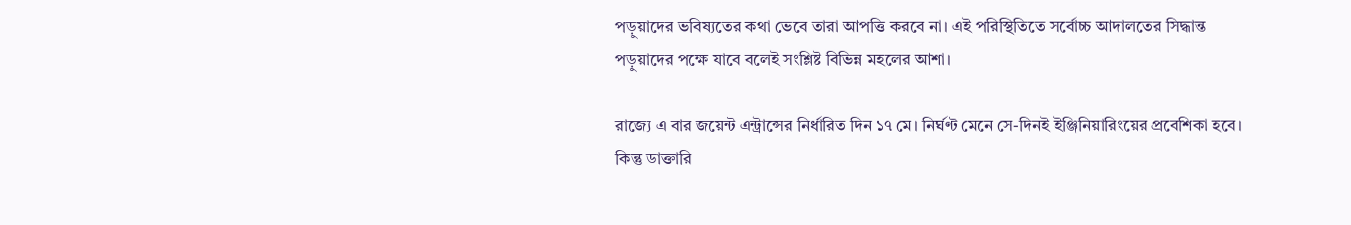পড়ুয়াদের ভবিষ্যতের কথা ভেবে তারা আপত্তি করবে না। এই পরিস্থিতিতে সর্বোচ্চ আদালতের সিদ্ধান্ত পড়ুয়াদের পক্ষে যাবে বলেই সংশ্লিষ্ট বিভিন্ন মহলের আশা।

রাজ্যে এ বার জয়েন্ট এন্ট্রান্সের নির্ধারিত দিন ১৭ মে। নির্ঘণ্ট মেনে সে-দিনই ইঞ্জিনিয়ারিংয়ের প্রবেশিকা হবে। কিন্তু ডাক্তারি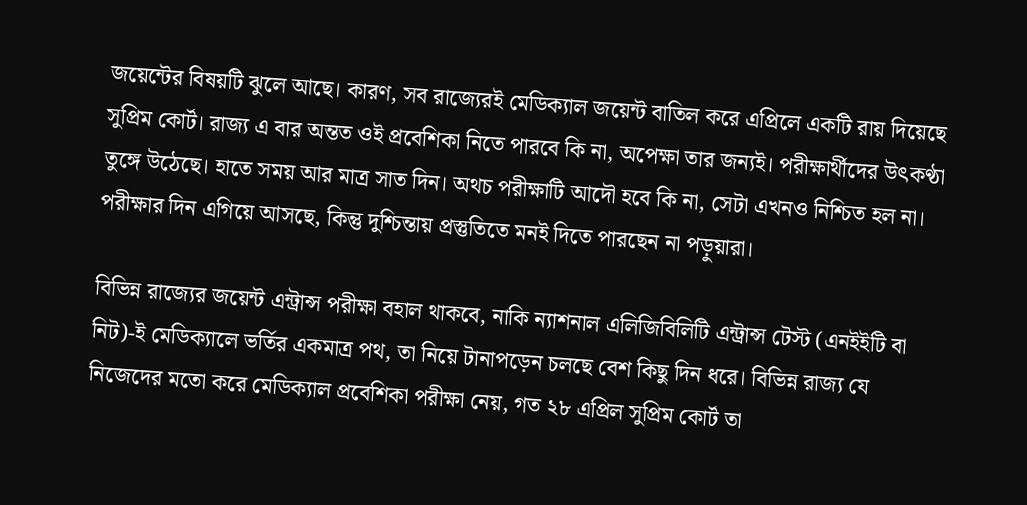জয়েন্টের বিষয়টি ঝুলে আছে। কারণ, সব রাজ্যেরই মেডিক্যাল জয়েন্ট বাতিল করে এপ্রিলে একটি রায় দিয়েছে সুপ্রিম কোর্ট। রাজ্য এ বার অন্তত ওই প্রবেশিকা নিতে পারবে কি না, অপেক্ষা তার জন্যই। পরীক্ষার্থীদের উৎকণ্ঠা তুঙ্গে উঠেছে। হাতে সময় আর মাত্র সাত দিন। অথচ পরীক্ষাটি আদৌ হবে কি না, সেটা এখনও নিশ্চিত হল না। পরীক্ষার দিন এগিয়ে আসছে, কিন্তু দুশ্চিন্তায় প্রস্তুতিতে মনই দিতে পারছেন না পড়ুয়ারা।

বিভিন্ন রাজ্যের জয়েন্ট এন্ট্রান্স পরীক্ষা বহাল থাকবে, নাকি ন্যাশনাল এলিজিবিলিটি এন্ট্রান্স টেস্ট (এনইইটি বা নিট)-ই মেডিক্যালে ভর্তির একমাত্র পথ, তা নিয়ে টানাপড়েন চলছে বেশ কিছু দিন ধরে। বিভিন্ন রাজ্য যে নিজেদের মতো করে মেডিক্যাল প্রবেশিকা পরীক্ষা নেয়, গত ২৮ এপ্রিল সুপ্রিম কোর্ট তা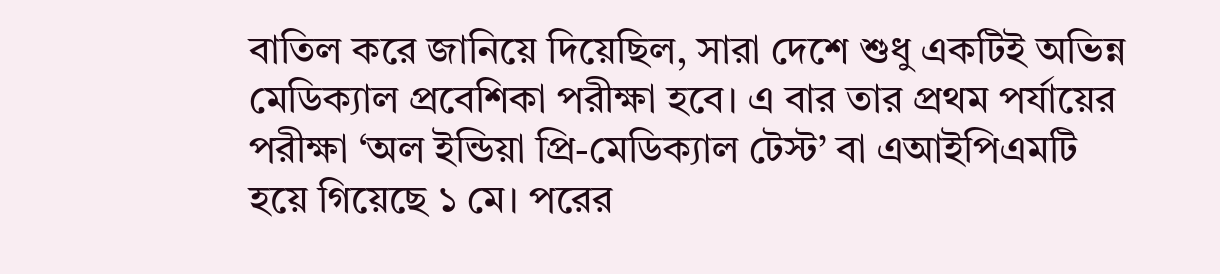বাতিল করে জানিয়ে দিয়েছিল, সারা দেশে শুধু একটিই অভিন্ন মেডিক্যাল প্রবেশিকা পরীক্ষা হবে। এ বার তার প্রথম পর্যায়ের পরীক্ষা ‘অল ইন্ডিয়া প্রি-মেডিক্যাল টেস্ট’ বা এআইপিএমটি হয়ে গিয়েছে ১ মে। পরের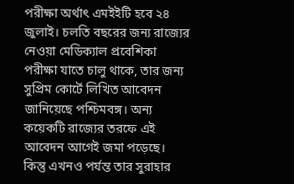পরীক্ষা অর্থাৎ এমইইটি হবে ২৪ জুলাই। চলতি বছরের জন্য রাজ্যের নেওয়া মেডিক্যাল প্রবেশিকা পরীক্ষা যাতে চালু থাকে, তার জন্য সুপ্রিম কোর্টে লিখিত আবেদন জানিয়েছে পশ্চিমবঙ্গ। অন্য কয়েকটি রাজ্যের তরফে এই আবেদন আগেই জমা পড়েছে। কিন্তু এখনও পর্যন্ত তার সুরাহার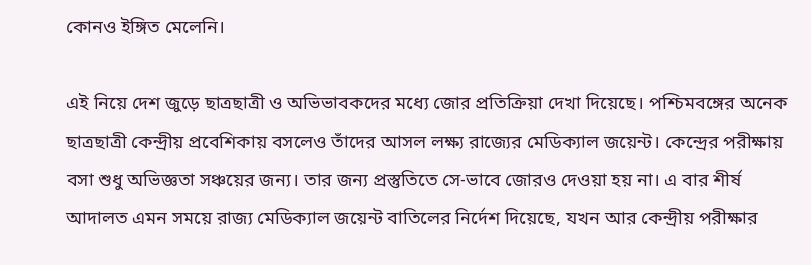কোনও ইঙ্গিত মেলেনি।

এই নিয়ে দেশ জুড়ে ছাত্রছাত্রী ও অভিভাবকদের মধ্যে জোর প্রতিক্রিয়া দেখা দিয়েছে। পশ্চিমবঙ্গের অনেক ছাত্রছাত্রী কেন্দ্রীয় প্রবেশিকায় বসলেও তাঁদের আসল লক্ষ্য রাজ্যের মেডিক্যাল জয়েন্ট। কেন্দ্রের পরীক্ষায় বসা শুধু অভিজ্ঞতা সঞ্চয়ের জন্য। তার জন্য প্রস্তুতিতে সে-ভাবে জোরও দেওয়া হয় না। এ বার শীর্ষ আদালত এমন সময়ে রাজ্য মেডিক্যাল জয়েন্ট বাতিলের নির্দেশ দিয়েছে, যখন আর কেন্দ্রীয় পরীক্ষার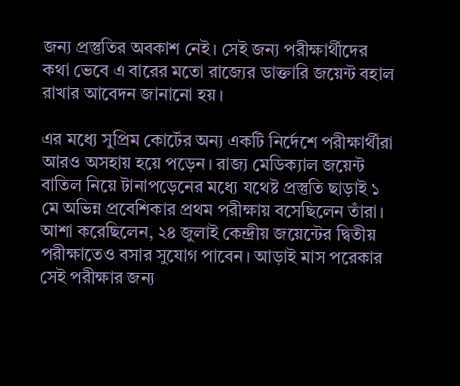জন্য প্রস্তুতির অবকাশ নেই। সেই জন্য পরীক্ষার্থীদের কথা ভেবে এ বারের মতো রাজ্যের ডাক্তারি জয়েন্ট বহাল রাখার আবেদন জানানো হয়।

এর মধ্যে সুপ্রিম কোর্টের অন্য একটি নির্দেশে পরীক্ষার্থীরা আরও অসহায় হয়ে পড়েন। রাজ্য মেডিক্যাল জয়েন্ট বাতিল নিয়ে টানাপড়েনের মধ্যে যথেষ্ট প্রস্তুতি ছাড়াই ১ মে অভিন্ন প্রবেশিকার প্রথম পরীক্ষায় বসেছিলেন তাঁরা। আশা করেছিলেন, ২৪ জুলাই কেন্দ্রীয় জয়েন্টের দ্বিতীয় পরীক্ষাতেও বসার সুযোগ পাবেন। আড়াই মাস পরেকার সেই পরীক্ষার জন্য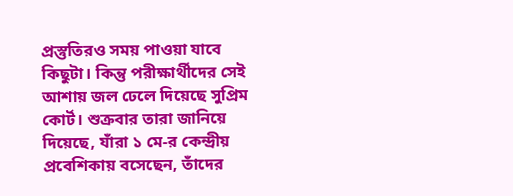প্রস্তুতিরও সময় পাওয়া যাবে কিছুটা। কিন্তু পরীক্ষার্থীদের সেই আশায় জল ঢেলে দিয়েছে সুপ্রিম কোর্ট। শুক্রবার তারা জানিয়ে দিয়েছে, যাঁরা ১ মে-র কেন্দ্রীয় প্রবেশিকায় বসেছেন, তাঁদের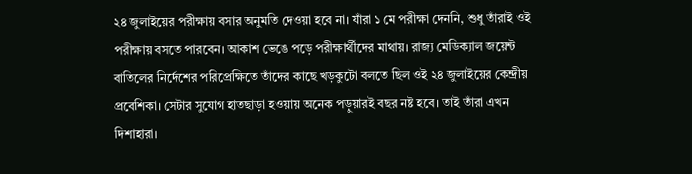২৪ জুলাইয়ের পরীক্ষায় বসার অনুমতি দেওয়া হবে না। যাঁরা ১ মে পরীক্ষা দেননি, শুধু তাঁরাই ওই পরীক্ষায় বসতে পারবেন। আকাশ ভেঙে পড়ে পরীক্ষার্থীদের মাথায়। রাজ্য মেডিক্যাল জয়েন্ট বাতিলের নির্দেশের পরিপ্রেক্ষিতে তাঁদের কাছে খড়কুটো বলতে ছিল ওই ২৪ জুলাইয়ের কেন্দ্রীয় প্রবেশিকা। সেটার সুযোগ হাতছাড়া হওয়ায় অনেক পড়ুয়ারই বছর নষ্ট হবে। তাই তাঁরা এখন দিশাহারা।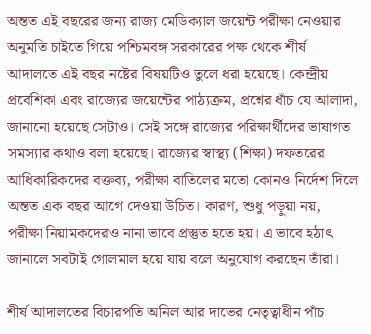অন্তত এই বছরের জন্য রাজ্য মেডিক্যাল জয়েন্ট পরীক্ষা নেওয়ার অনুমতি চাইতে গিয়ে পশ্চিমবঙ্গ সরকারের পক্ষ থেকে শীর্ষ আদালতে এই বছর নষ্টের বিষয়টিও তুলে ধরা হয়েছে। কেন্দ্রীয় প্রবেশিকা এবং রাজ্যের জয়েন্টের পাঠ্যক্রম, প্রশ্নের ধাঁচ যে আলাদা, জানানো হয়েছে সেটাও। সেই সঙ্গে রাজ্যের পরিক্ষার্থীদের ভাষাগত সমস্যার কথাও বলা হয়েছে। রাজ্যের স্বাস্থ্য (শিক্ষা) দফতরের আধিকারিকদের বক্তব্য, পরীক্ষা বাতিলের মতো কোনও নির্দেশ দিলে অন্তত এক বছর আগে দেওয়া উচিত। কারণ, শুধু পড়ুয়া নয়, পরীক্ষা নিয়ামকদেরও নানা ভাবে প্রস্তুত হতে হয়। এ ভাবে হঠাৎ জানালে সবটাই গোলমাল হয়ে যায় বলে অনুযোগ করছেন তাঁরা।

শীর্ষ আদালতের বিচারপতি অনিল আর দাভের নেতৃত্বাধীন পাঁচ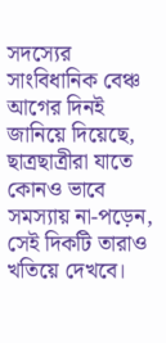সদস্যের সাংবিধানিক বেঞ্চ আগের দিনই জানিয়ে দিয়েছে, ছাত্রছাত্রীরা যাতে কোনও ভাবে সমস্যায় না-পড়েন, সেই দিকটি তারাও খতিয়ে দেখবে।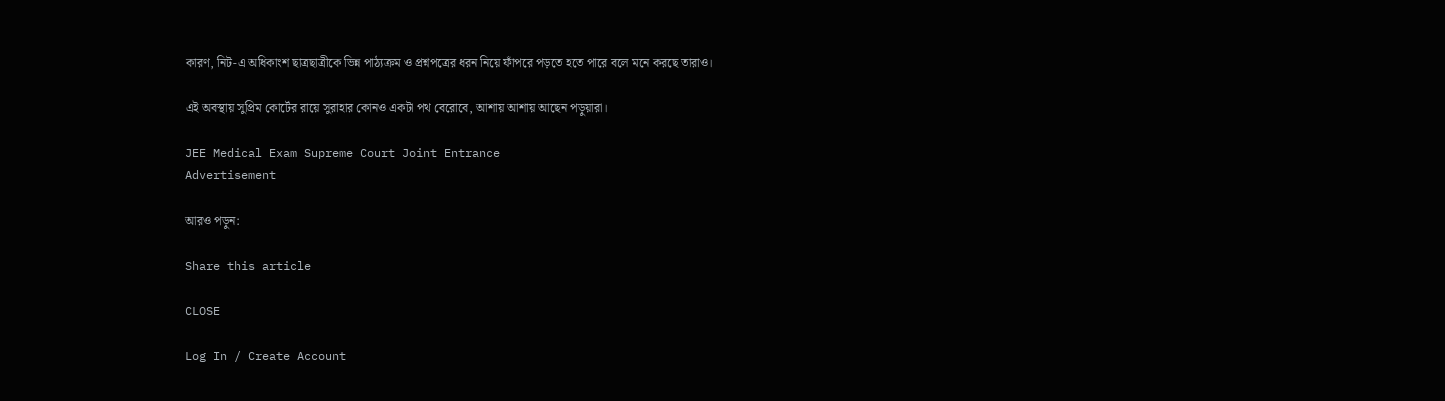কারণ, নিট-এ অধিকাংশ ছাত্রছাত্রীকে ভিন্ন পাঠ্যক্রম ও প্রশ্নপত্রের ধরন নিয়ে ফাঁপরে পড়তে হতে পারে বলে মনে করছে তারাও।

এই অবস্থায় সুপ্রিম কোর্টের রায়ে সুরাহার কোনও একটা পথ বেরোবে, আশায় আশায় আছেন পড়ুয়ারা।

JEE Medical Exam Supreme Court Joint Entrance
Advertisement

আরও পড়ুন:

Share this article

CLOSE

Log In / Create Account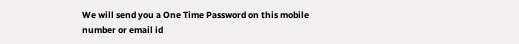We will send you a One Time Password on this mobile number or email id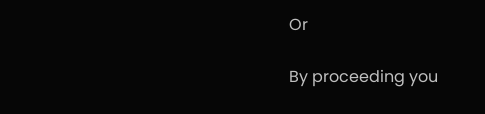Or

By proceeding you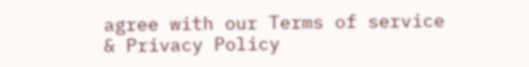agree with our Terms of service & Privacy Policy